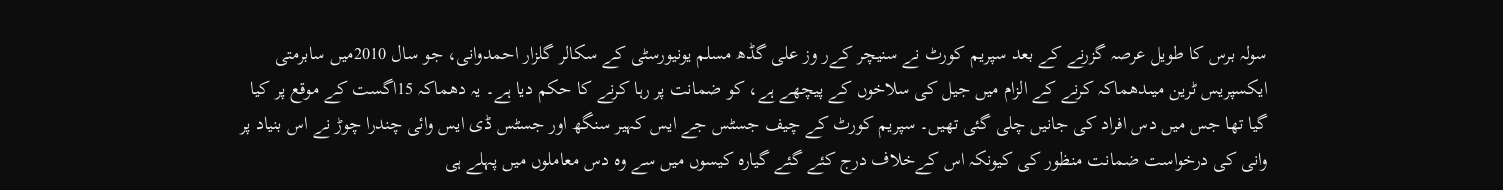سولہ برس کا طویل عرصہ گزرنے کے بعد سپریم کورٹ نے سنیچر کےر وز علی گڈھ مسلم یونیورسٹی کے سکالر گلزار احمدوانی، جو سال 2010میں سابرمتی ایکسپریس ٹرین میںدھماکہ کرنے کے الزام میں جیل کی سلاخوں کے پیچھے ہے، کو ضمانت پر رہا کرنے کا حکم دیا ہے۔ یہ دھماکہ 15اگست کے موقع پر کیا گیا تھا جس میں دس افراد کی جانیں چلی گئی تھیں۔ سپریم کورٹ کے چیف جسٹس جے ایس کہیر سنگھ اور جسٹس ڈی ایس وائی چندرا چوڑ نے اس بنیاد پر وانی کی درخواست ضمانت منظور کی کیونکہ اس کےخلاف درج کئے گئے گیارہ کیسوں میں سے وہ دس معاملوں میں پہلے ہی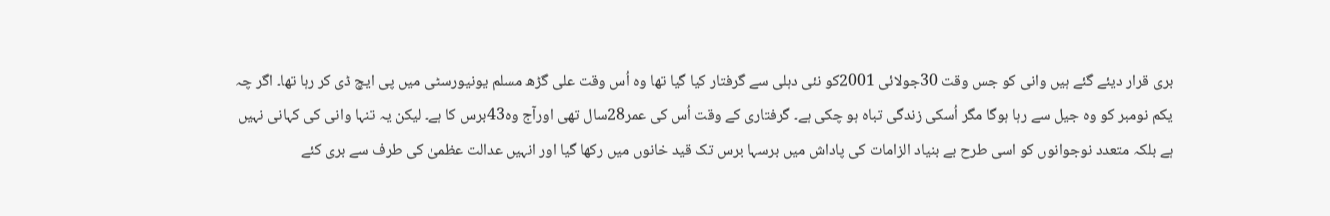بری قرار دیئے گئے ہیں وانی کو جس وقت 30جولائی 2001کو نئی دہلی سے گرفتار کیا گیا تھا وہ اُس وقت علی گڑھ مسلم یونیورسٹی میں پی ایچ ڈی کر رہا تھا۔ اگر چہ یکم نومبر کو وہ جیل سے رہا ہوگا مگر اُسکی زندگی تباہ ہو چکی ہے۔ گرفتاری کے وقت اُس کی عمر28سال تھی اورآج وہ43برس کا ہے۔ لیکن یہ تنہا وانی کی کہانی نہیں ہے بلکہ متعدد نوجوانوں کو اسی طرح بے بنیاد الزامات کی پاداش میں برسہا برس تک قید خانوں میں رکھا گیا اور انہیں عدالت عظمیٰ کی طرف سے بری کئے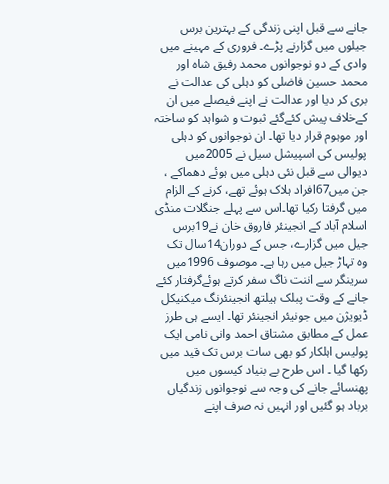جانے سے قبل اپنی زندگی کے بہترین برس جیلوں میں گزارنے پڑے۔ فروری کے مہینے میں وادی کے دو نوجوانوں محمد رفیق شاہ اور محمد حسین فاضلی کو دہلی کی عدالت نے بری کر دیا اور عدالت نے اپنے فیصلے میں ان کےخلاف پیش کئےگئے ثبوت و شواہد کو ساختہ اور موہوم قرار دیا تھا۔ ان نوجوانوں کو دہلی پولیس کی اسپیشل سیل نے 2005میں دیوالی سے قبل نئی دہلی میں ہوئے دھماکے ، جن میں67افراد ہلاک ہوئے تھے، کرنے کے الزام میں گرفتا رکیا تھا۔اس سے پہلے جنگلات منڈی اسلام آباد کے انجینئر فاروق خان نے19برس جیل میں گزارے، جس کے دوران14سال تک وہ تہاڑ جیل میں رہا ہے۔ موصوف 1996میں سرینگر سے اننت ناگ سفر کرتے ہوئےگرفتار کئے جانے کے وقت پبلک ہیلتھ انجینئرنگ میکنیکل ڈیویژن میں جونیئر انجینئر تھا۔ ایسے ہی طرز عمل کے مطابق مشتاق احمد وانی نامی ایک پولیس اہلکار کو بھی سات برس تک قید میں رکھا گیا ۔ اس طرح بے بنیاد کیسوں میں پھنسائے جانے کی وجہ سے نوجوانوں زندگیاں برباد ہو گئیں اور انہیں نہ صرف اپنے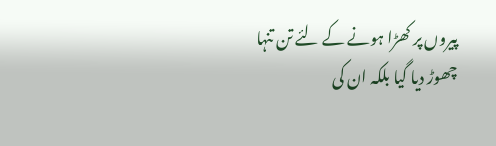پیروں پر کھڑا ہونے کے لئے تن تنہا چھوڑ دیا گیا بلکہ ان کی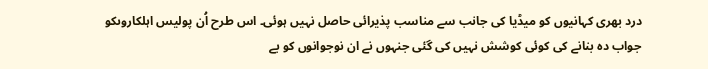درد بھری کہانیوں کو میڈیا کی جانب سے مناسب پذیرائی حاصل نہیں ہوئی۔ اس طرح اُن پولیس اہلکاروںکو جواب دہ بنانے کی کوئی کوشش نہیں کی گئی جنہوں نے ان نوجوانوں کو بے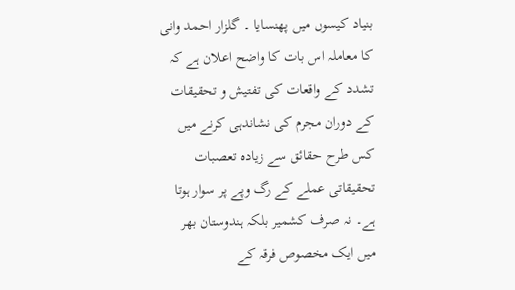بنیاد کیسوں میں پھنسایا ۔ گلزار احمد وانی کا معاملہ اس بات کا واضح اعلان ہے کہ تشدد کے واقعات کی تفتیش و تحقیقات کے دوران مجرم کی نشاندہی کرنے میں کس طرح حقائق سے زیادہ تعصبات تحقیقاتی عملے کے رگ وپے پر سوار ہوتا ہے۔ نہ صرف کشمیر بلکہ ہندوستان بھر میں ایک مخصوص فرقہ کے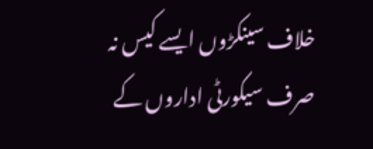خلاف سینکڑوں ایسے کیس نہ صرف سیکورٹی اداروں کے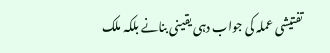تفتیشی عملہ کی جواب دہی یقینی بنانے بلکہ ملک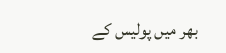بھر میں پولیس کے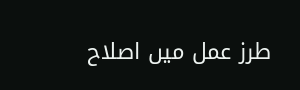طرز عمل میں اصلاح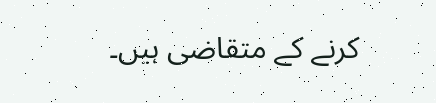کرنے کے متقاضی ہیں۔